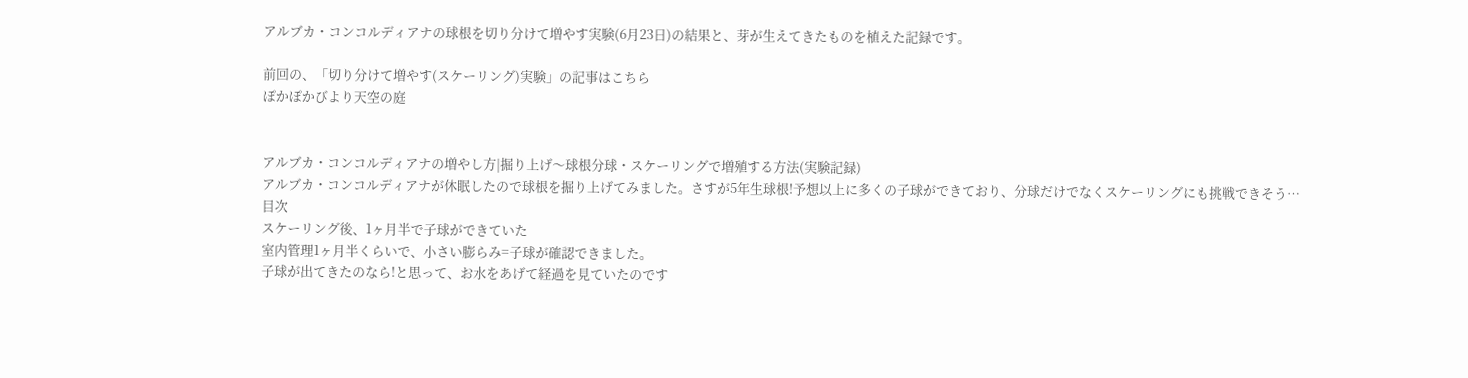アルブカ・コンコルディアナの球根を切り分けて増やす実験(6月23日)の結果と、芽が生えてきたものを植えた記録です。

前回の、「切り分けて増やす(スケーリング)実験」の記事はこちら
ぽかぽかびより天空の庭


アルブカ・コンコルディアナの増やし方|掘り上げ〜球根分球・スケーリングで増殖する方法(実験記録)
アルブカ・コンコルディアナが休眠したので球根を掘り上げてみました。さすが5年生球根!予想以上に多くの子球ができており、分球だけでなくスケーリングにも挑戦できそう…
目次
スケーリング後、1ヶ月半で子球ができていた
室内管理1ヶ月半くらいで、小さい膨らみ=子球が確認できました。
子球が出てきたのなら!と思って、お水をあげて経過を見ていたのです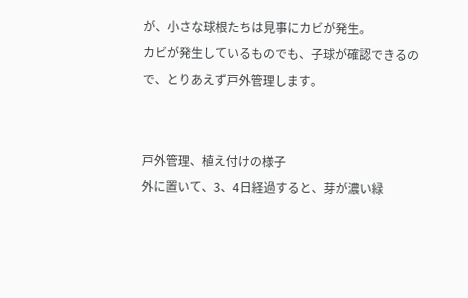が、小さな球根たちは見事にカビが発生。
カビが発生しているものでも、子球が確認できるので、とりあえず戸外管理します。


戸外管理、植え付けの様子
外に置いて、3、4日経過すると、芽が濃い緑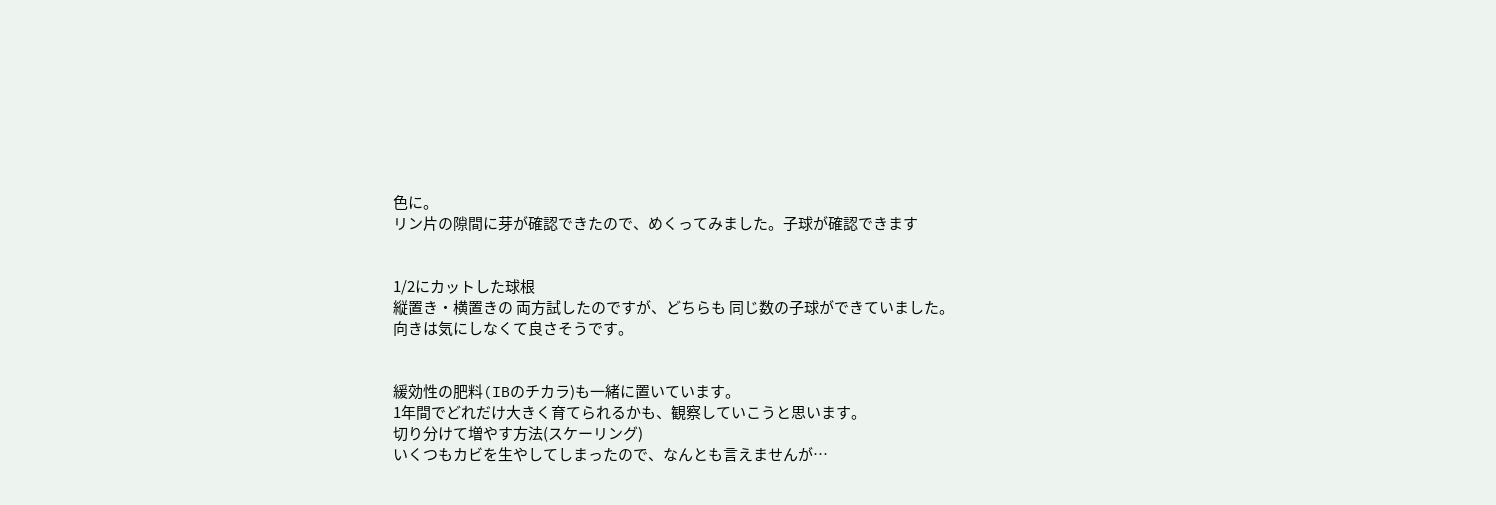色に。
リン片の隙間に芽が確認できたので、めくってみました。子球が確認できます


1/2にカットした球根
縦置き・横置きの 両方試したのですが、どちらも 同じ数の子球ができていました。
向きは気にしなくて良さそうです。


緩効性の肥料(IBのチカラ)も一緒に置いています。
1年間でどれだけ大きく育てられるかも、観察していこうと思います。
切り分けて増やす方法(スケーリング)
いくつもカビを生やしてしまったので、なんとも言えませんが…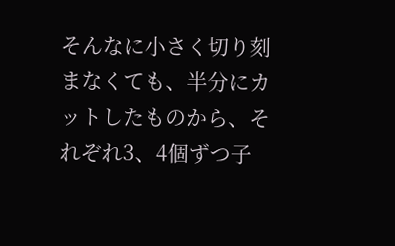そんなに小さく切り刻まなくても、半分にカットしたものから、それぞれ3、4個ずつ子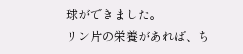球ができました。
リン片の栄養があれば、ち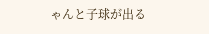ゃんと子球が出る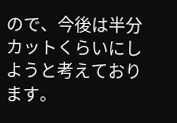ので、今後は半分カットくらいにしようと考えております。